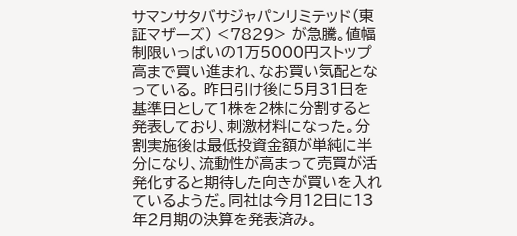サマンサタバサジャパンリミテッド(東証マザーズ) <7829> が急騰。値幅制限いっぱいの1万5000円ストップ高まで買い進まれ、なお買い気配となっている。 昨日引け後に5月31日を基準日として1株を2株に分割すると発表しており、刺激材料になった。分割実施後は最低投資金額が単純に半分になり、流動性が高まって売買が活発化すると期待した向きが買いを入れているようだ。同社は今月12日に13年2月期の決算を発表済み。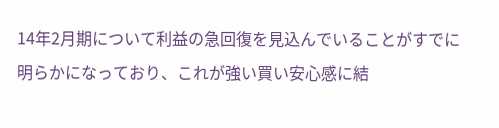14年2月期について利益の急回復を見込んでいることがすでに明らかになっており、これが強い買い安心感に結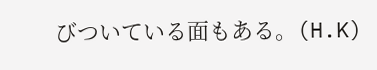びついている面もある。(H.K)